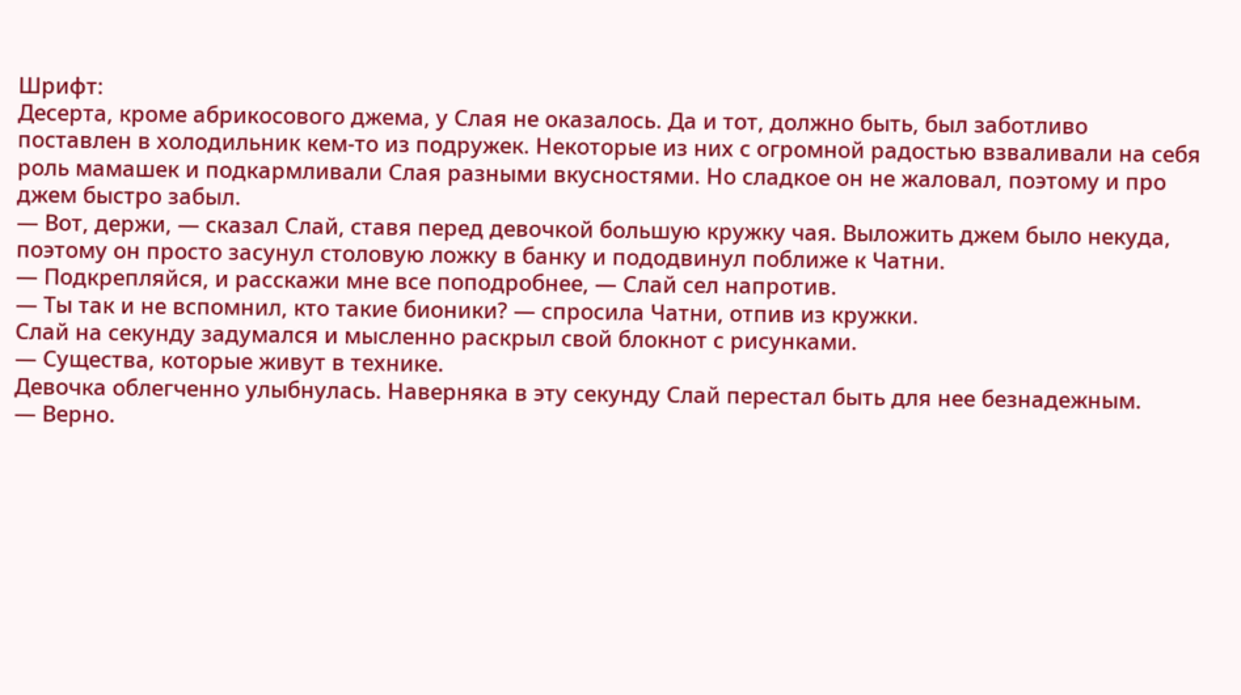Шрифт:
Десерта, кроме абрикосового джема, у Слая не оказалось. Да и тот, должно быть, был заботливо поставлен в холодильник кем-то из подружек. Некоторые из них с огромной радостью взваливали на себя роль мамашек и подкармливали Слая разными вкусностями. Но сладкое он не жаловал, поэтому и про джем быстро забыл.
— Вот, держи, — сказал Слай, ставя перед девочкой большую кружку чая. Выложить джем было некуда, поэтому он просто засунул столовую ложку в банку и пододвинул поближе к Чатни.
— Подкрепляйся, и расскажи мне все поподробнее, — Слай сел напротив.
— Ты так и не вспомнил, кто такие бионики? — спросила Чатни, отпив из кружки.
Слай на секунду задумался и мысленно раскрыл свой блокнот с рисунками.
— Существа, которые живут в технике.
Девочка облегченно улыбнулась. Наверняка в эту секунду Слай перестал быть для нее безнадежным.
— Верно.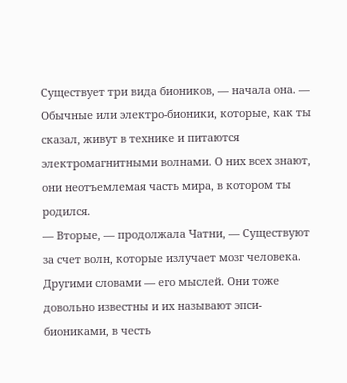Существует три вида биоников, — начала она. — Обычные или электро-бионики, которые, как ты сказал, живут в технике и питаются электромагнитными волнами. О них всех знают, они неотъемлемая часть мира, в котором ты родился.
— Вторые, — продолжала Чатни, — Существуют за счет волн, которые излучает мозг человека. Другими словами — его мыслей. Они тоже довольно известны и их называют эпси-биониками, в честь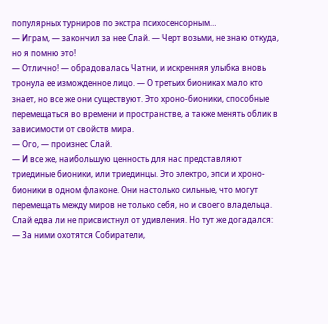популярных турниров по экстра психосенсорным…
— Играм, — закончил за нее Слай. — Черт возьми, не знаю откуда, но я помню это!
— Отлично! — обрадовалась Чатни, и искренняя улыбка вновь тронула ее изможденное лицо. — О третьих биониках мало кто знает, но все же они существуют. Это хроно-бионики, способные перемещаться во времени и пространстве, а также менять облик в зависимости от свойств мира.
— Ого, — произнес Слай.
— И все же, наибольшую ценность для нас представляют триединые бионики, или триединцы. Это электро, эпси и хроно-бионики в одном флаконе. Они настолько сильные, что могут перемещать между миров не только себя, но и своего владельца.
Слай едва ли не присвистнул от удивления. Но тут же догадался:
— За ними охотятся Собиратели,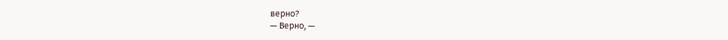верно?
— Верно, —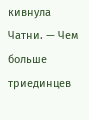кивнула Чатни. — Чем больше триединцев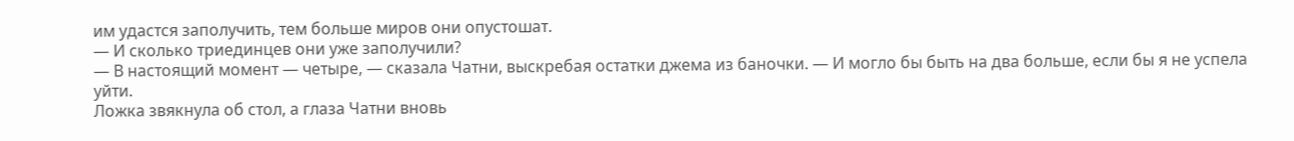им удастся заполучить, тем больше миров они опустошат.
— И сколько триединцев они уже заполучили?
— В настоящий момент — четыре, — сказала Чатни, выскребая остатки джема из баночки. — И могло бы быть на два больше, если бы я не успела уйти.
Ложка звякнула об стол, а глаза Чатни вновь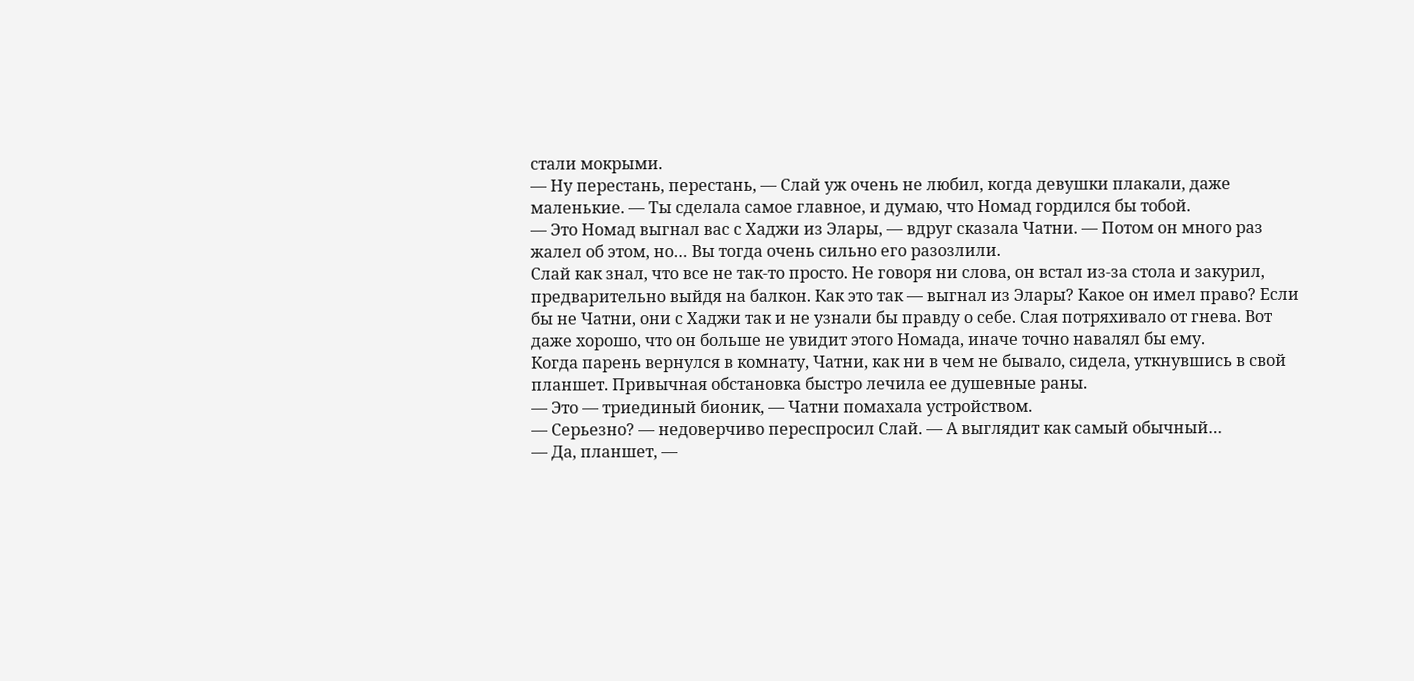стали мокрыми.
— Ну перестань, перестань, — Слай уж очень не любил, когда девушки плакали, даже маленькие. — Ты сделала самое главное, и думаю, что Номад гордился бы тобой.
— Это Номад выгнал вас с Хаджи из Элары, — вдруг сказала Чатни. — Потом он много раз жалел об этом, но… Вы тогда очень сильно его разозлили.
Слай как знал, что все не так-то просто. Не говоря ни слова, он встал из-за стола и закурил, предварительно выйдя на балкон. Как это так — выгнал из Элары? Какое он имел право? Если бы не Чатни, они с Хаджи так и не узнали бы правду о себе. Слая потряхивало от гнева. Вот даже хорошо, что он больше не увидит этого Номада, иначе точно навалял бы ему.
Когда парень вернулся в комнату, Чатни, как ни в чем не бывало, сидела, уткнувшись в свой планшет. Привычная обстановка быстро лечила ее душевные раны.
— Это — триединый бионик, — Чатни помахала устройством.
— Серьезно? — недоверчиво переспросил Слай. — А выглядит как самый обычный…
— Да, планшет, —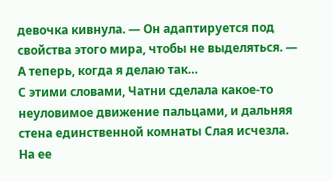девочка кивнула. — Он адаптируется под свойства этого мира, чтобы не выделяться. — А теперь, когда я делаю так…
С этими словами, Чатни сделала какое-то неуловимое движение пальцами, и дальняя стена единственной комнаты Слая исчезла. На ее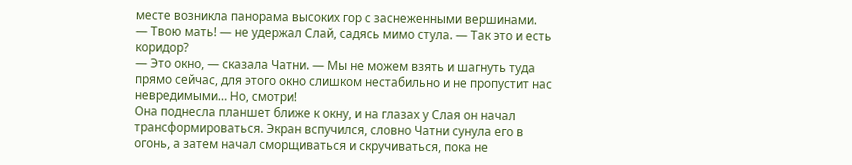месте возникла панорама высоких гор с заснеженными вершинами.
— Твою мать! — не удержал Слай, садясь мимо стула. — Так это и есть коридор?
— Это окно, — сказала Чатни. — Мы не можем взять и шагнуть туда прямо сейчас, для этого окно слишком нестабильно и не пропустит нас невредимыми… Но, смотри!
Она поднесла планшет ближе к окну, и на глазах у Слая он начал трансформироваться. Экран вспучился, словно Чатни сунула его в огонь, а затем начал сморщиваться и скручиваться, пока не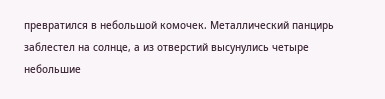превратился в небольшой комочек. Металлический панцирь заблестел на солнце, а из отверстий высунулись четыре небольшие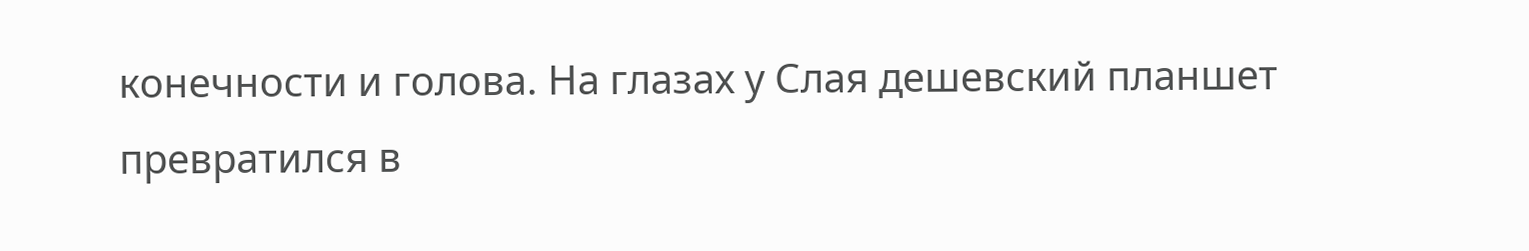конечности и голова. На глазах у Слая дешевский планшет превратился в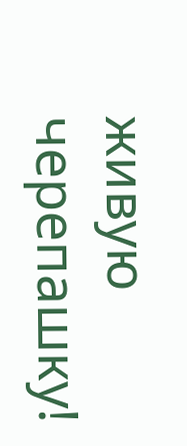живую черепашку!